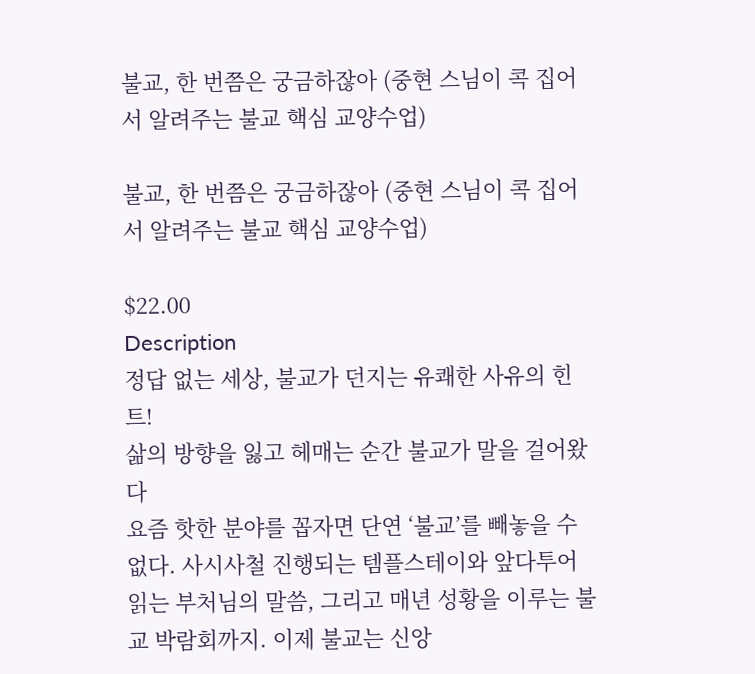불교, 한 번쯤은 궁금하잖아 (중현 스님이 콕 집어서 알려주는 불교 핵심 교양수업)

불교, 한 번쯤은 궁금하잖아 (중현 스님이 콕 집어서 알려주는 불교 핵심 교양수업)

$22.00
Description
정답 없는 세상, 불교가 던지는 유쾌한 사유의 힌트!
삶의 방향을 잃고 헤매는 순간 불교가 말을 걸어왔다
요즘 핫한 분야를 꼽자면 단연 ‘불교’를 빼놓을 수 없다. 사시사철 진행되는 템플스테이와 앞다투어 읽는 부처님의 말씀, 그리고 매년 성황을 이루는 불교 박람회까지. 이제 불교는 신앙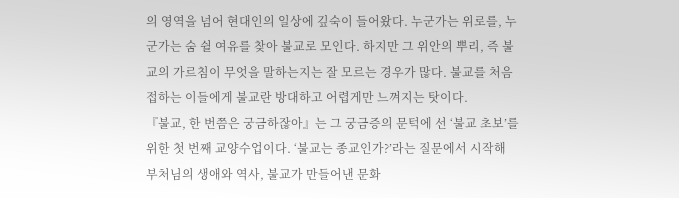의 영역을 넘어 현대인의 일상에 깊숙이 들어왔다. 누군가는 위로를, 누군가는 숨 쉴 여유를 찾아 불교로 모인다. 하지만 그 위안의 뿌리, 즉 불교의 가르침이 무엇을 말하는지는 잘 모르는 경우가 많다. 불교를 처음 접하는 이들에게 불교란 방대하고 어렵게만 느껴지는 탓이다.
『불교, 한 번쯤은 궁금하잖아』는 그 궁금증의 문턱에 선 ‘불교 초보’를 위한 첫 번째 교양수업이다. ‘불교는 종교인가?’라는 질문에서 시작해 부처님의 생애와 역사, 불교가 만들어낸 문화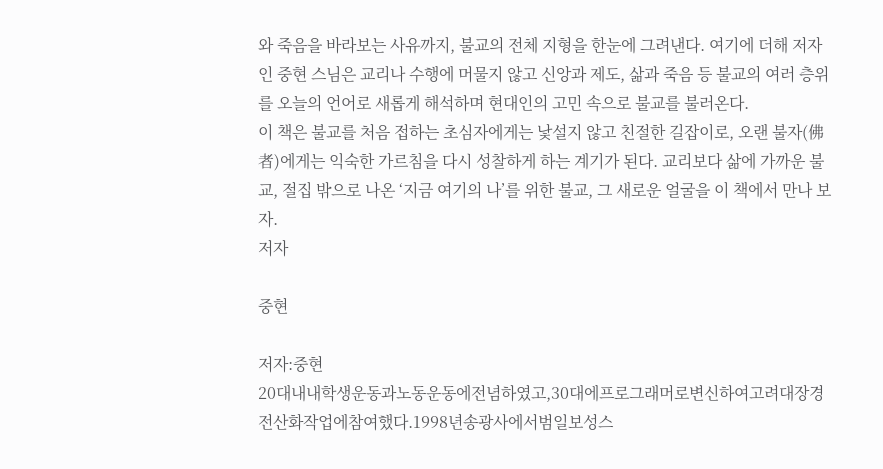와 죽음을 바라보는 사유까지, 불교의 전체 지형을 한눈에 그려낸다. 여기에 더해 저자인 중현 스님은 교리나 수행에 머물지 않고 신앙과 제도, 삶과 죽음 등 불교의 여러 층위를 오늘의 언어로 새롭게 해석하며 현대인의 고민 속으로 불교를 불러온다.
이 책은 불교를 처음 접하는 초심자에게는 낯설지 않고 친절한 길잡이로, 오랜 불자(佛者)에게는 익숙한 가르침을 다시 성찰하게 하는 계기가 된다. 교리보다 삶에 가까운 불교, 절집 밖으로 나온 ‘지금 여기의 나’를 위한 불교, 그 새로운 얼굴을 이 책에서 만나 보자.
저자

중현

저자:중현
20대내내학생운동과노동운동에전념하였고,30대에프로그래머로변신하여고려대장경전산화작업에참여했다.1998년송광사에서범일보성스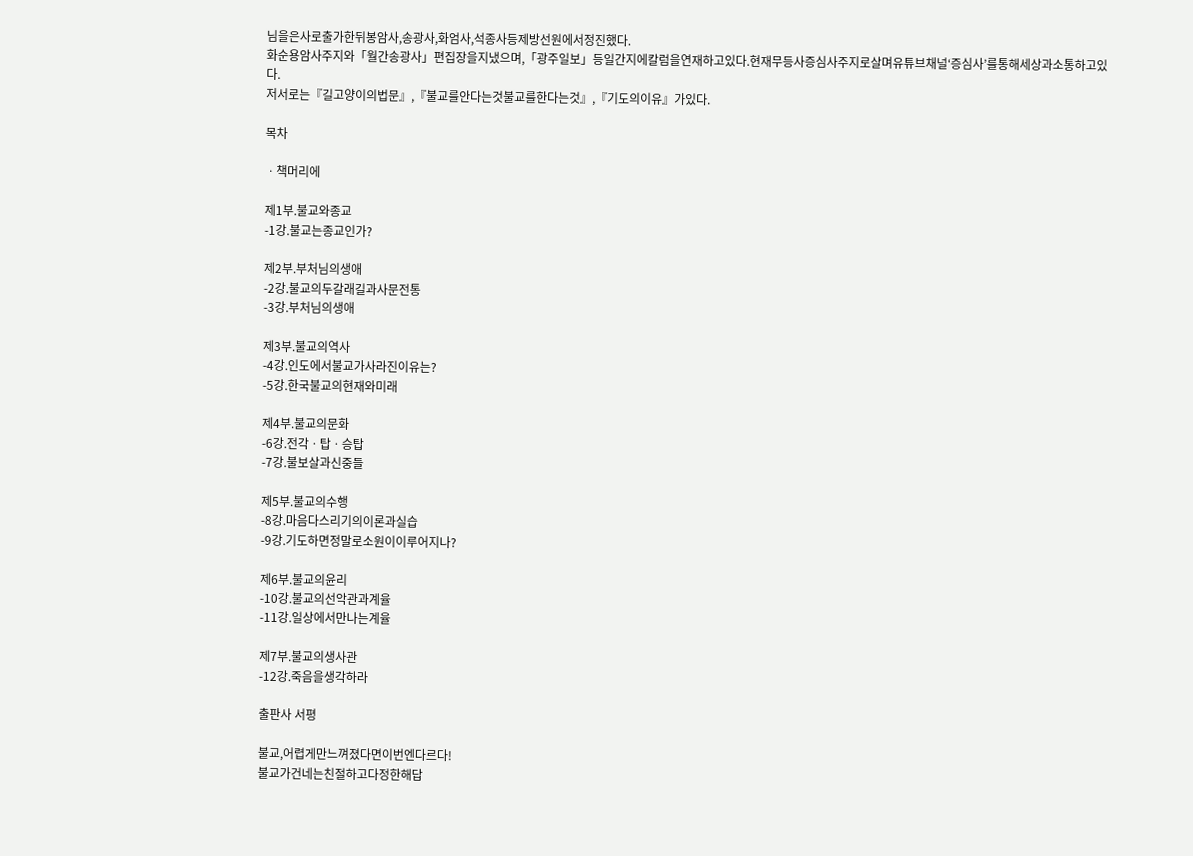님을은사로출가한뒤봉암사,송광사,화엄사,석종사등제방선원에서정진했다.
화순용암사주지와「월간송광사」편집장을지냈으며,「광주일보」등일간지에칼럼을연재하고있다.현재무등사증심사주지로살며유튜브채널‘증심사’를통해세상과소통하고있다.
저서로는『길고양이의법문』,『불교를안다는것불교를한다는것』,『기도의이유』가있다.

목차

ㆍ책머리에

제1부.불교와종교
-1강.불교는종교인가?

제2부.부처님의생애
-2강.불교의두갈래길과사문전통
-3강.부처님의생애

제3부.불교의역사
-4강.인도에서불교가사라진이유는?
-5강.한국불교의현재와미래

제4부.불교의문화
-6강.전각ㆍ탑ㆍ승탑
-7강.불보살과신중들

제5부.불교의수행
-8강.마음다스리기의이론과실습
-9강.기도하면정말로소원이이루어지나?

제6부.불교의윤리
-10강.불교의선악관과계율
-11강.일상에서만나는계율

제7부.불교의생사관
-12강.죽음을생각하라

출판사 서평

불교,어렵게만느껴졌다면이번엔다르다!
불교가건네는친절하고다정한해답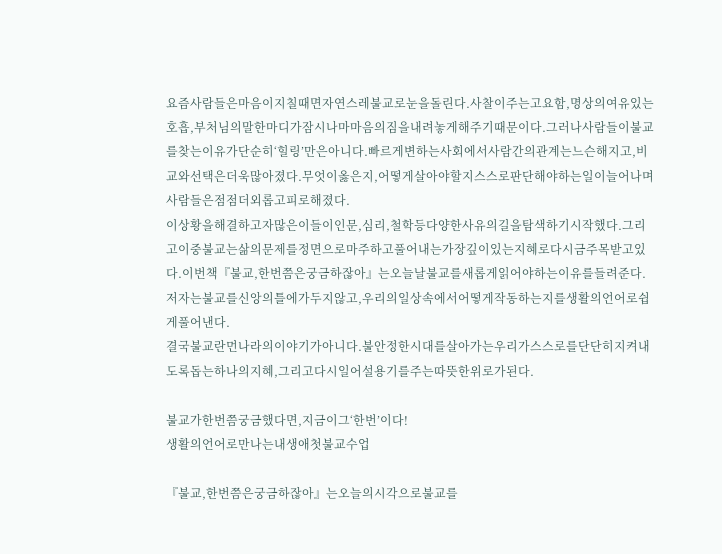요즘사람들은마음이지칠때면자연스레불교로눈을돌린다.사찰이주는고요함,명상의여유있는호흡,부처님의말한마디가잠시나마마음의짐을내려놓게해주기때문이다.그러나사람들이불교를찾는이유가단순히‘힐링’만은아니다.빠르게변하는사회에서사람간의관계는느슨해지고,비교와선택은더욱많아졌다.무엇이옳은지,어떻게살아야할지스스로판단해야하는일이늘어나며사람들은점점더외롭고피로해졌다.
이상황을해결하고자많은이들이인문,심리,철학등다양한사유의길을탐색하기시작했다.그리고이중불교는삶의문제를정면으로마주하고풀어내는가장깊이있는지혜로다시금주목받고있다.이번책『불교,한번쯤은궁금하잖아』는오늘날불교를새롭게읽어야하는이유를들려준다.저자는불교를신앙의틀에가두지않고,우리의일상속에서어떻게작동하는지를생활의언어로쉽게풀어낸다.
결국불교란먼나라의이야기가아니다.불안정한시대를살아가는우리가스스로를단단히지켜내도록돕는하나의지혜,그리고다시일어설용기를주는따뜻한위로가된다.

불교가한번쯤궁금했다면,지금이그‘한번’이다!
생활의언어로만나는내생애첫불교수업

『불교,한번쯤은궁금하잖아』는오늘의시각으로불교를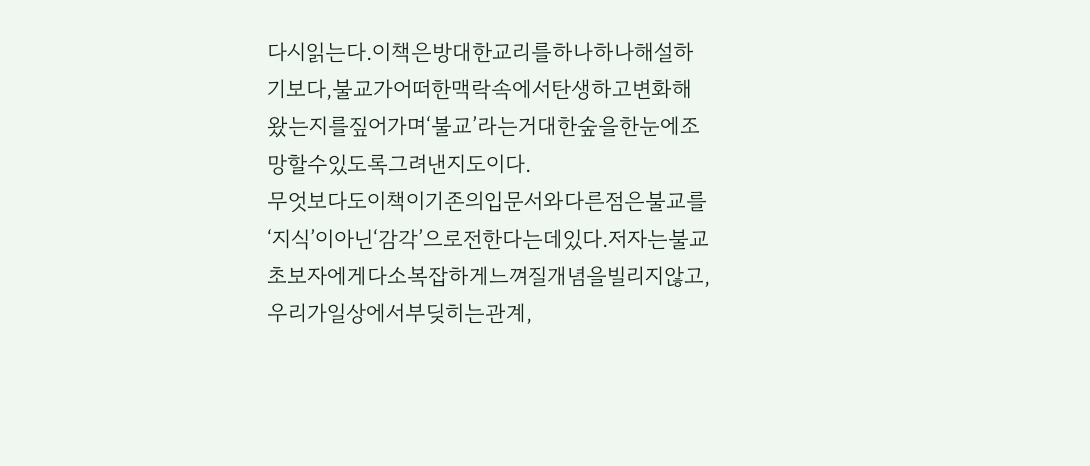다시읽는다.이책은방대한교리를하나하나해설하기보다,불교가어떠한맥락속에서탄생하고변화해왔는지를짚어가며‘불교’라는거대한숲을한눈에조망할수있도록그려낸지도이다.
무엇보다도이책이기존의입문서와다른점은불교를‘지식’이아닌‘감각’으로전한다는데있다.저자는불교초보자에게다소복잡하게느껴질개념을빌리지않고,우리가일상에서부딪히는관계,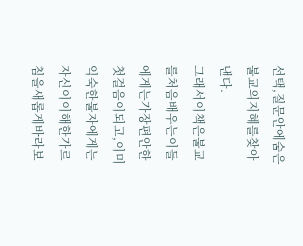선택,질문안에숨은불교의지혜를찾아낸다.
그래서이책은불교를처음배우는이들에게는가장편안한첫걸음이되고,이미익숙한불자에게는자신이이해한가르침을새롭게바라보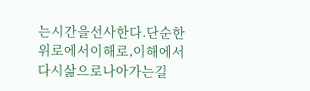는시간을선사한다.단순한위로에서이해로,이해에서다시삶으로나아가는길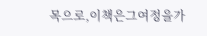목으로,이책은그여정을가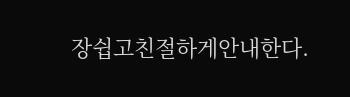장쉽고친절하게안내한다.